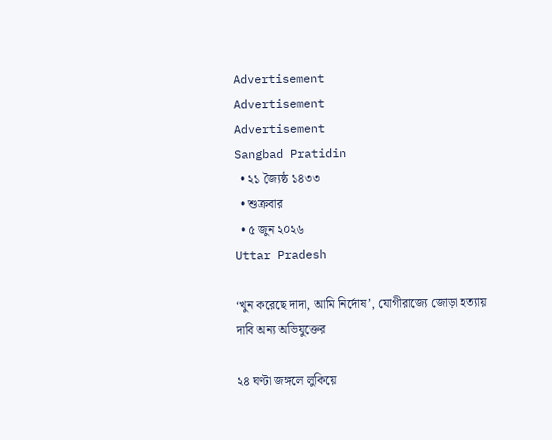Advertisement
Advertisement
Advertisement
Sangbad Pratidin
  • ২১ জ্যৈষ্ঠ ১৪৩৩
  • শুক্রবার
  • ৫ জুন ২০২৬
Uttar Pradesh

‘খুন করেছে দাদা, আমি নির্দোষ’, যোগীরাজ্যে জোড়া হত্যায় দাবি অন্য অভিযুক্তের

২৪ ঘণ্টা জঙ্গলে লুকিয়ে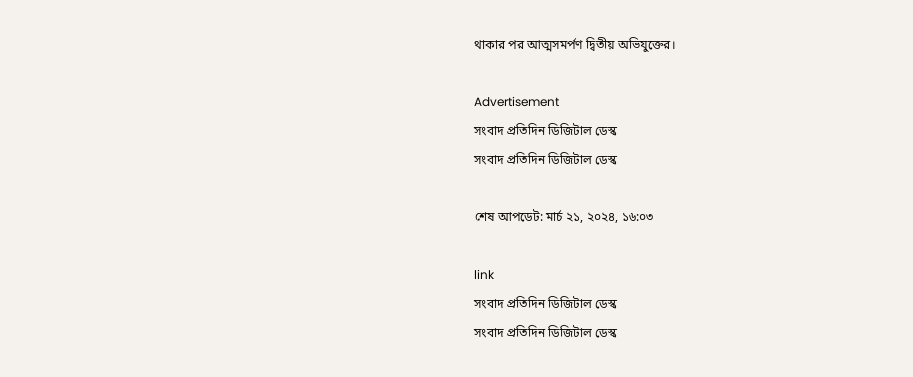থাকার পর আত্মসমর্পণ দ্বিতীয় অভিযুক্তের।

Advertisement
সংবাদ প্রতিদিন ডিজিটাল ডেস্ক
সংবাদ প্রতিদিন ডিজিটাল ডেস্ক

শেষ আপডেট: মার্চ ২১, ২০২৪, ১৬:০৩

link
সংবাদ প্রতিদিন ডিজিটাল ডেস্ক
সংবাদ প্রতিদিন ডিজিটাল ডেস্ক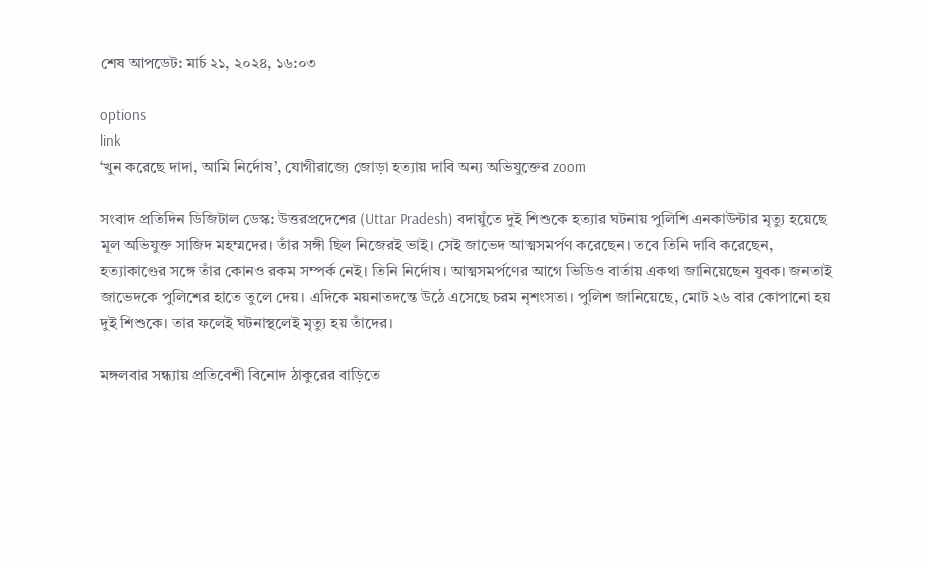শেষ আপডেট: মার্চ ২১, ২০২৪, ১৬:০৩

options
link
‘খুন করেছে দাদা, আমি নির্দোষ’, যোগীরাজ্যে জোড়া হত্যায় দাবি অন্য অভিযুক্তের zoom

সংবাদ প্রতিদিন ডিজিটাল ডেস্ক: উত্তরপ্রদেশের (Uttar Pradesh) বদায়ুঁতে দুই শিশুকে হত্যার ঘটনায় পুলিশি এনকাউন্টার মৃত্যু হয়েছে মূল অভিযুক্ত সাজিদ মহম্মদের। তাঁর সঙ্গী ছিল নিজেরই ভাই। সেই জাভেদ আত্মসমর্পণ করেছেন। তবে তিনি দাবি করেছেন, হত্যাকাণ্ডের সঙ্গে তাঁর কোনও রকম সম্পর্ক নেই। তিনি নির্দোষ। আত্মসমর্পণের আগে ভিডিও বার্তায় একথা জানিয়েছেন যুবক। জনতাই জাভেদকে পুলিশের হাতে তুলে দেয়। এদিকে ময়নাতদন্তে উঠে এসেছে চরম নৃশংসতা। পুলিশ জানিয়েছে, মোট ২৬ বার কোপানো হয় দুই শিশুকে। তার ফলেই ঘটনাস্থলেই মৃত্যু হয় তাঁদের।

মঙ্গলবার সন্ধ্যায় প্রতিবেশী বিনোদ ঠাকুরের বাড়িতে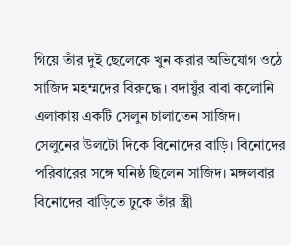গিয়ে তাঁর দুই ছেলেকে খুন করার অভিযোগ ওঠে সাজিদ মহম্মদের বিরুদ্ধে। বদায়ুঁর বাবা কলোনি এলাকায় একটি সেলুন চালাতেন সাজিদ। সেলুনের উলটো দিকে বিনোদের বাড়ি। বিনোদের পরিবারের সঙ্গে ঘনিষ্ঠ ছিলেন সাজিদ। মঙ্গলবার বিনোদের বাড়িতে ঢুকে তাঁর স্ত্রী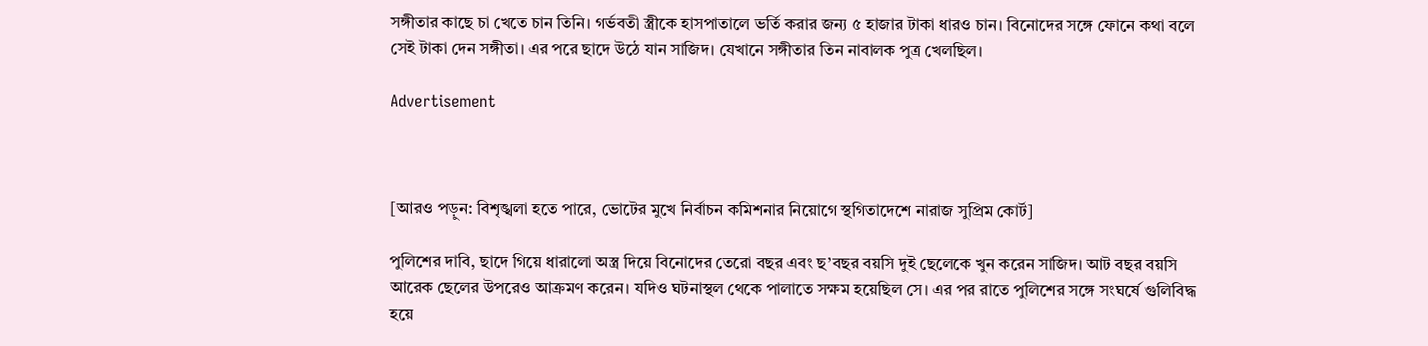সঙ্গীতার কাছে চা খেতে চান তিনি। গর্ভবতী স্ত্রীকে হাসপাতালে ভর্তি করার জন্য ৫ হাজার টাকা ধারও চান। বিনোদের সঙ্গে ফোনে কথা বলে সেই টাকা দেন সঙ্গীতা। এর পরে ছাদে উঠে যান সাজিদ। যেখানে সঙ্গীতার তিন নাবালক পুত্র খেলছিল।

Advertisement



[আরও পড়ুন: বিশৃঙ্খলা হতে পারে, ভোটের মুখে নির্বাচন কমিশনার নিয়োগে স্থগিতাদেশে নারাজ সুপ্রিম কোর্ট]

পুলিশের দাবি, ছাদে গিয়ে ধারালো অস্ত্র দিয়ে বিনোদের তেরো বছর এবং ছ’বছর বয়সি দুই ছেলেকে খুন করেন সাজিদ। আট বছর বয়সি আরেক ছেলের উপরেও আক্রমণ করেন। যদিও ঘটনাস্থল থেকে পালাতে সক্ষম হয়েছিল সে। এর পর রাতে পুলিশের সঙ্গে সংঘর্ষে গুলিবিদ্ধ হয়ে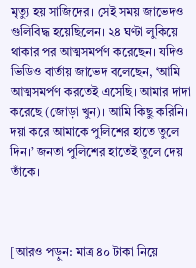মৃত্যু হয় সাজিদের। সেই সময় জাভেদও গুলিবিদ্ধ হয়েছিলেন। ২৪ ঘণ্টা লুকিয়ে থাকার পর আত্মসমর্পণ করেছেন। যদিও ভিডিও বার্তায় জাভেদ বলেছেন, ‘আমি আত্মসমর্পণ করতেই এসেছি। আমার দাদা করেছে (জোড়া খুন)। আমি কিছু করিনি। দয়া করে আমাকে পুলিশের হাতে তুলে দিন।’ জনতা পুলিশের হাতেই তুলে দেয় তাঁকে।



[আরও পড়ুন: মাত্র ৪০ টাকা নিয়ে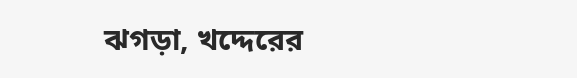ঝগড়া, খদ্দেরের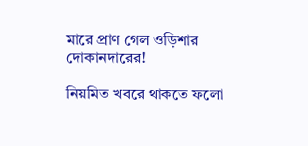মারে প্রাণ গেল ওড়িশার দোকানদারের!

নিয়মিত খবরে থাকতে ফলো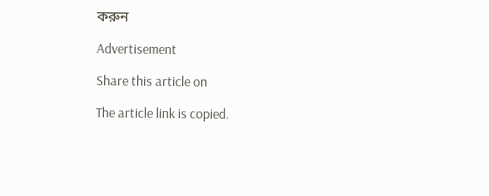করুন

Advertisement

Share this article on

The article link is copied.